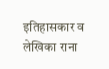इतिहासकार व लेखिका राना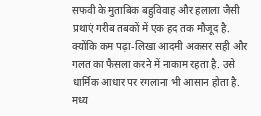सफवी के मुताबिक बहुविवाह और हलाला जैसी प्रथाएं गरीब तबकों में एक हद तक मौजूद है. क्योंकि कम पढ़ा-लिखा आदमी अकसर सही और गलत का फैसला करने में नाकाम रहता है. उसे धार्मिक आधार पर रगलाना भी आसान होता है. मध्य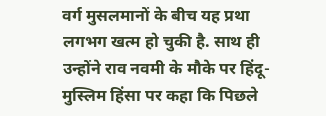वर्ग मुसलमानों के बीच यह प्रथा लगभग खत्म हो चुकी है. साथ ही उन्होंने राव नवमी के मौके पर हिंदू-मुस्लिम हिंसा पर कहा कि पिछले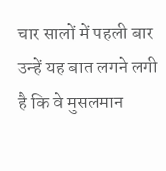चार सालों में पहली बार उन्हें यह बात लगने लगी है कि वे मुसलमान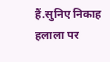हैं.सुनिए निकाह हलाला पर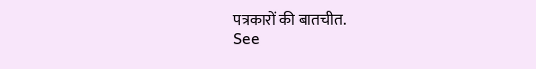पत्रकारों की बातचीत.
See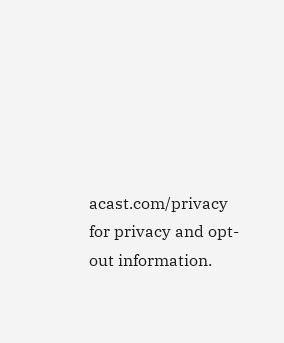acast.com/privacy for privacy and opt-out information.